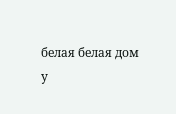белая белая дом
у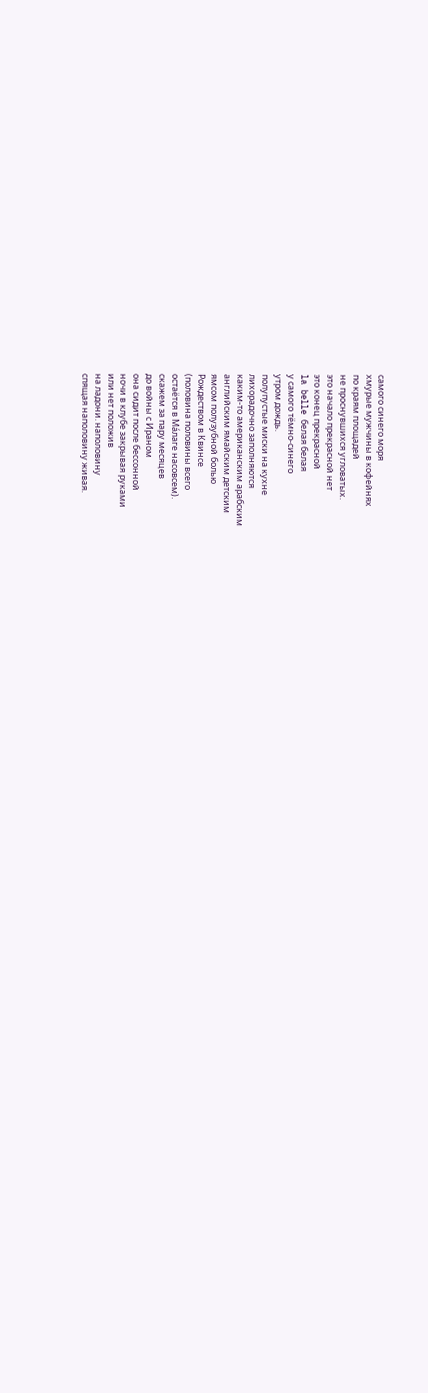самого синего моря
хмурые мужчины в кофейнях
по краям площадей
не проснувшихся угловатых.
это начало прекрасной нет
это конец прекрасной
la belle белая белая
у самого тёмно-синего
утром дождь.
полупустые миски на кухне
лихорадочно заполняются
каким-то американским арабским
английским ямайским детским
ямсом полузубной болью
Рождеством в Квинсе
(половина половины всего
остаётся в Мáлаге насовсем).
скажем за пару месяцев
до войны с Ираном
она сидит после бессонной
ночи в клубе закрывая руками
или нет положив
на ладони. наполовину
спящая наполовину живая.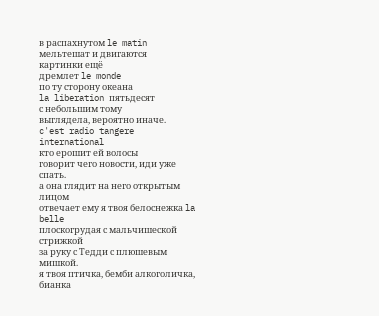в распахнутом le matin
мельтешат и двигаются
картинки ещё
дремлет le monde
по ту сторону океана
la liberation пятьдесят
с небольшим тому
выглядела, вероятно иначе.
c'est radio tangere international
кто ерошит ей волосы
говорит чего новости, иди уже спать.
а она глядит на него открытым лицом
отвечает ему я твоя белоснежка la belle
плоскогрудая с мальчишеской стрижкой
за руку с Тедди с плюшевым мишкой.
я твоя птичка, бемби алкоголичка, бианка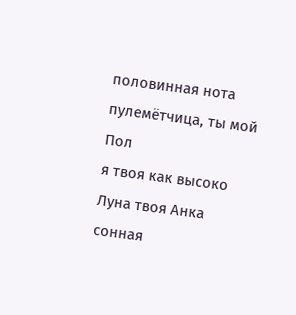половинная нота пулемётчица, ты мой Пол
я твоя как высоко Луна твоя Анка
сонная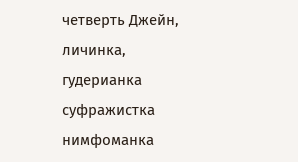четверть Джейн, личинка, гудерианка
суфражистка нимфоманка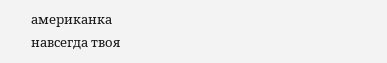американка
навсегда твоя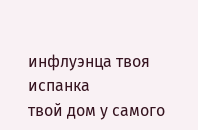инфлуэнца твоя испанка
твой дом у самого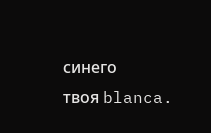синего
твоя blanca.